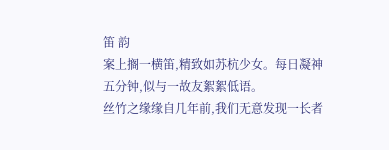笛 韵
案上搁一横笛,精致如苏杭少女。每日凝神五分钟,似与一故友絮絮低语。
丝竹之缘缘自几年前,我们无意发现一长者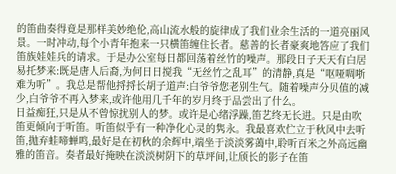的笛曲奏得竟是那样美妙绝伦,高山流水般的旋律成了我们业余生活的一道亮丽风景。一时冲动,每个小青年抱来一只横笛缠住长者。慈善的长者豪爽地答应了我们笛族娃娃兵的请求。于是办公室每日都回荡着丝竹的噪声。那段日子天天有白居易托梦来:既是唐人后裔,为何日日搅我“无丝竹之乱耳”的清静,真是“呕哑啁哳难为听”。我总是帮他捋捋长胡子道声:白爷爷您老别生气。随着噪声分贝值的减少,白爷爷不再入梦来,或许他用几千年的岁月终于品尝出了什么。
日益痴狂,只是从不曾惊扰别人的梦。或许是心绪浮躁,笛艺终无长进。只是由吹笛更倾向于听笛。听笛似乎有一种净化心灵的隽永。我最喜欢伫立于秋风中去听笛,抛弃蛙啼蝉鸣,最好是在初秋的余辉中,端坐于淡淡雾蔼中,聆听百米之外高远幽雅的笛音。奏者最好掩映在淡淡树阴下的草坪间,让颀长的影子在笛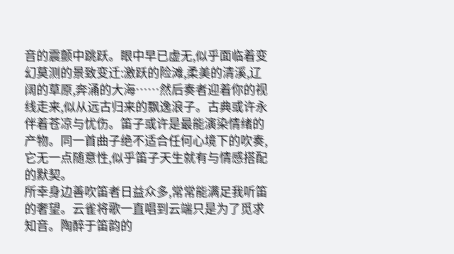音的震颤中跳跃。眼中早已虚无,似乎面临着变幻莫测的景致变迁:激跃的险滩,柔美的清溪,辽阔的草原,奔涌的大海……然后奏者迎着你的视线走来,似从远古归来的飘逸浪子。古典或许永伴着苍凉与忧伤。笛子或许是最能演染情绪的产物。同一首曲子绝不适合任何心境下的吹奏,它无一点随意性,似乎笛子天生就有与情感搭配的默契。
所幸身边善吹笛者日益众多,常常能满足我听笛的奢望。云雀将歌一直唱到云端只是为了觅求知音。陶醉于笛韵的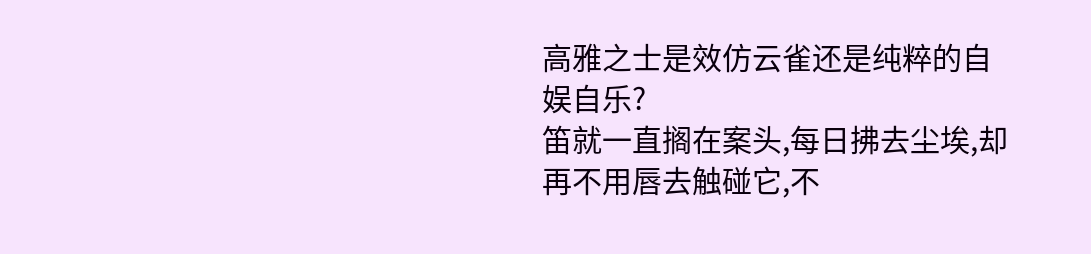高雅之士是效仿云雀还是纯粹的自娱自乐?
笛就一直搁在案头,每日拂去尘埃,却再不用唇去触碰它,不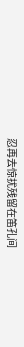忍再去惊扰残留在笛孔间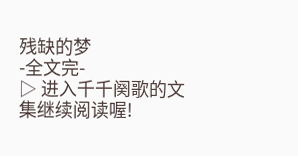残缺的梦
-全文完-
▷ 进入千千阕歌的文集继续阅读喔!